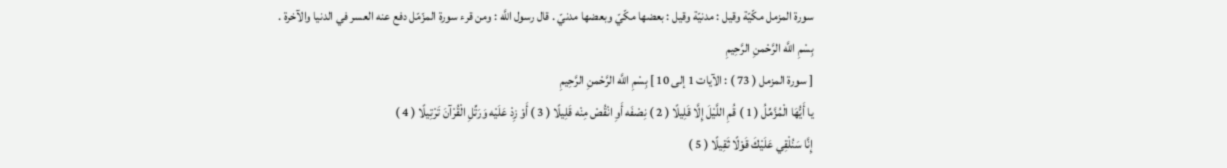سورة المزمل مكّيّة وقيل : مدنيّة وقيل : بعضها مكّيّ وبعضها مدنيّ . قال رسول اللَّه : ومن قرء سورة المزّمّل دفع عنه العسر في الدنيا والآخرة .
بِسْمِ اللَّه الرَّحْمنِ الرَّحِيمِ
[ سورة المزمل ( 73 ) : الآيات 1 إلى 10 ] بِسْمِ اللَّه الرَّحْمنِ الرَّحِيمِ
يا أَيُّهَا الْمُزَّمِّلُ ( 1 ) قُمِ اللَّيْلَ إِلَّا قَلِيلًا ( 2 ) نِصْفَه أَوِ انْقُصْ مِنْه قَلِيلًا ( 3 ) أَوْ زِدْ عَلَيْه وَرَتِّلِ الْقُرْآنَ تَرْتِيلًا ( 4 )
إِنَّا سَنُلْقِي عَلَيْكَ قَوْلًا ثَقِيلًا ( 5 )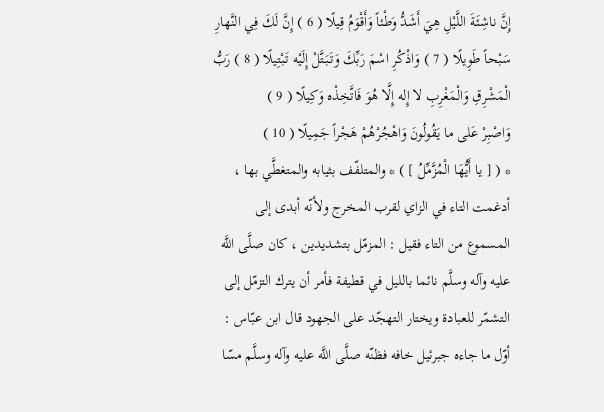إِنَّ ناشِئَةَ اللَّيْلِ هِيَ أَشَدُّ وَطْئاً وَأَقْوَمُ قِيلًا ( 6 ) إِنَّ لَكَ فِي النَّهارِ سَبْحاً طَوِيلًا ( 7 ) وَاذْكُرِ اسْمَ رَبِّكَ وَتَبَتَّلْ إِلَيْه تَبْتِيلًا ( 8 ) رَبُّ الْمَشْرِقِ وَالْمَغْرِبِ لا إِله إِلَّا هُوَ فَاتَّخِذْه وَكِيلًا ( 9 )
وَاصْبِرْ عَلى ما يَقُولُونَ وَاهْجُرْهُمْ هَجْراً جَمِيلًا ( 10 )
* ( [ يا أَيُّهَا الْمُزَّمِّلُ ] ) * والمتلفّف بثيابه والمتغطَّي بها ، أدغمت التاء في الزاي لقرب المخرج ولأنّه أبدى إلى المسموع من التاء فقيل : المزمّل بتشديدين ، كان صلَّى اللَّه عليه وآله وسلَّم نائما بالليل في قطيفة فأمر أن يترك التزمّل إلى التشمّر للعبادة ويختار التهجّد على الجهود قال ابن عبّاس : أوّل ما جاءه جبرئيل خافه فظنّه صلَّى اللَّه عليه وآله وسلَّم مسّا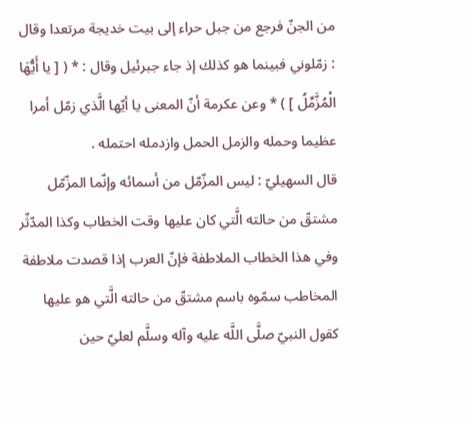من الجنّ فرجع من جبل حراء إلى بيت خديجة مرتعدا وقال : زمّلوني فبينما هو كذلك إذ جاء جبرئيل وقال : * ( [ يا أَيُّهَا الْمُزَّمِّلُ ] ) * وعن عكرمة أنّ المعنى يا أيّها الَّذي زمّل أمرا عظيما وحمله والزمل الحمل وازدمله احتمله .
قال السهيليّ : ليس المزّمّل من أسمائه وإنّما المزّمّل مشتقّ من حالته الَّتي كان عليها وقت الخطاب وكذا المدّثّر وفي هذا الخطاب الملاطفة فإنّ العرب إذا قصدت ملاطفة المخاطب سمّوه باسم مشتقّ من حالته الَّتي هو عليها كقول النبيّ صلَّى اللَّه عليه وآله وسلَّم لعليّ حين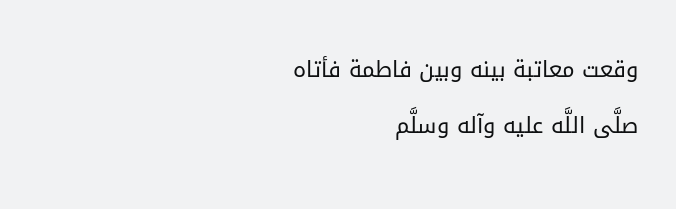وقعت معاتبة بينه وبين فاطمة فأتاه صلَّى اللَّه عليه وآله وسلَّم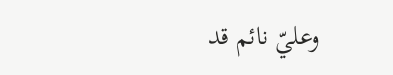وعليّ نائم قد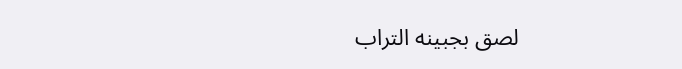لصق بجبينه التراب